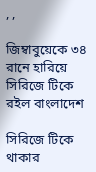, ,

জিম্বাবুয়েকে ৩৪ রানে হারিয়ে সিরিজে টিকে রইল বাংলাদেশ

সিরিজে টিকে থাকার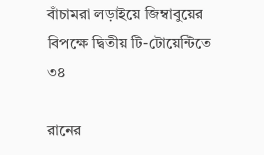বাঁচামরা লড়াইয়ে জিম্বাবুয়ের বিপক্ষে দ্বিতীয় টি-টোয়েন্টিতে ৩৪

রানের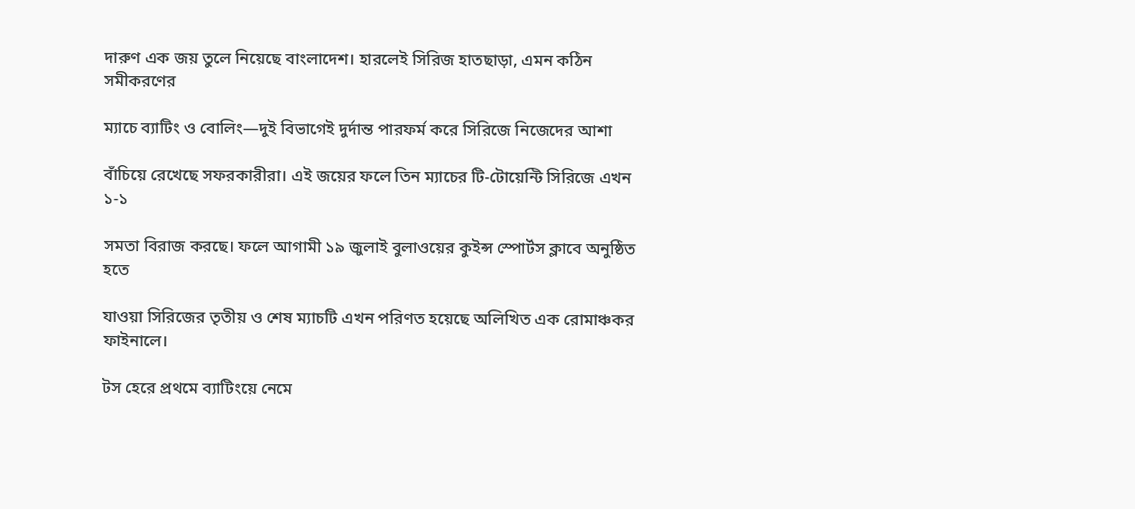দারুণ এক জয় তুলে নিয়েছে বাংলাদেশ। হারলেই সিরিজ হাতছাড়া, এমন কঠিন সমীকরণের

ম্যাচে ব্যাটিং ও বোলিং—দুই বিভাগেই দুর্দান্ত পারফর্ম করে সিরিজে নিজেদের আশা

বাঁচিয়ে রেখেছে সফরকারীরা। এই জয়ের ফলে তিন ম্যাচের টি-টোয়েন্টি সিরিজে এখন ১-১

সমতা বিরাজ করছে। ফলে আগামী ১৯ জুলাই বুলাওয়ের কুইন্স স্পোর্টস ক্লাবে অনুষ্ঠিত হতে

যাওয়া সিরিজের তৃতীয় ও শেষ ম্যাচটি এখন পরিণত হয়েছে অলিখিত এক রোমাঞ্চকর ফাইনালে।

টস হেরে প্রথমে ব্যাটিংয়ে নেমে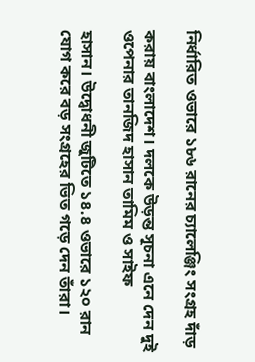নির্ধারিত ওভারে ১৮৬ রানের চ্যালেঞ্জিং সংগ্রহ দাঁড়

করায় বাংলাদেশ। দলকে উড়ন্ত সূচনা এনে দেন দুই ওপেনার তানজিদ হাসান তামিম ও সাইফ

হাসান। উদ্বোধনী জুটিতে ১৪.৪ ওভারে ১২০ রান যোগ করে বড় সংগ্রহের ভিত গড়ে দেন তাঁরা।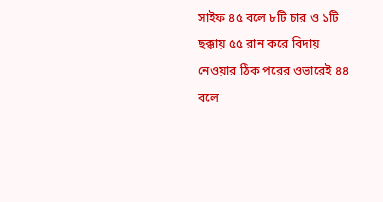সাইফ ৪৫ বলে ৮টি চার ও ১টি ছক্কায় ৫৫ রান করে বিদায় নেওয়ার ঠিক পরের ওভারেই ৪৪ বলে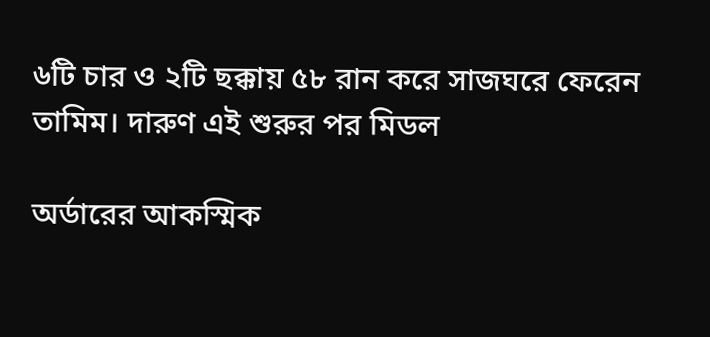৬টি চার ও ২টি ছক্কায় ৫৮ রান করে সাজঘরে ফেরেন তামিম। দারুণ এই শুরুর পর মিডল

অর্ডারের আকস্মিক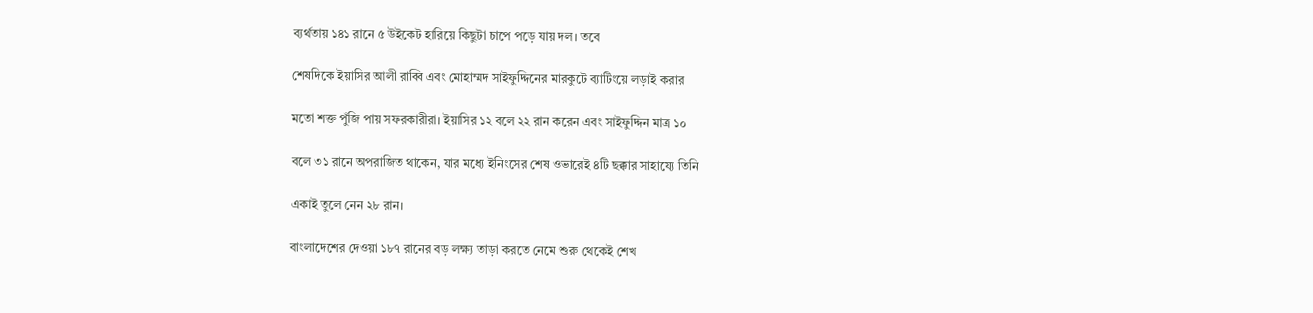ব্যর্থতায় ১৪১ রানে ৫ উইকেট হারিয়ে কিছুটা চাপে পড়ে যায় দল। তবে

শেষদিকে ইয়াসির আলী রাব্বি এবং মোহাম্মদ সাইফুদ্দিনের মারকুটে ব্যাটিংয়ে লড়াই করার

মতো শক্ত পুঁজি পায় সফরকারীরা। ইয়াসির ১২ বলে ২২ রান করেন এবং সাইফুদ্দিন মাত্র ১০

বলে ৩১ রানে অপরাজিত থাকেন, যার মধ্যে ইনিংসের শেষ ওভারেই ৪টি ছক্কার সাহায্যে তিনি

একাই তুলে নেন ২৮ রান।

বাংলাদেশের দেওয়া ১৮৭ রানের বড় লক্ষ্য তাড়া করতে নেমে শুরু থেকেই শেখ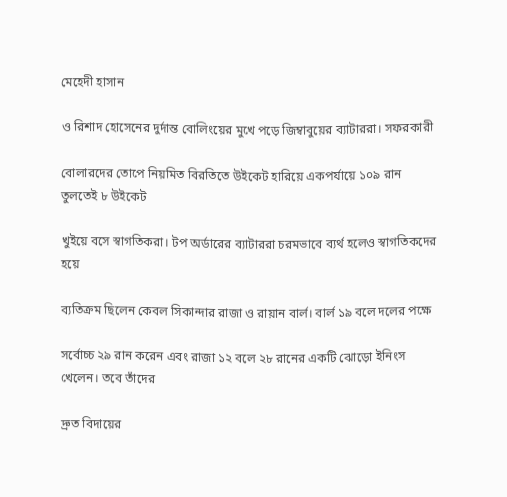মেহেদী হাসান

ও রিশাদ হোসেনের দুর্দান্ত বোলিংয়ের মুখে পড়ে জিম্বাবুয়ের ব্যাটাররা। সফরকারী

বোলারদের তোপে নিয়মিত বিরতিতে উইকেট হারিয়ে একপর্যায়ে ১০৯ রান তুলতেই ৮ উইকেট

খুইয়ে বসে স্বাগতিকরা। টপ অর্ডারের ব্যাটাররা চরমভাবে ব্যর্থ হলেও স্বাগতিকদের হয়ে

ব্যতিক্রম ছিলেন কেবল সিকান্দার রাজা ও রায়ান বার্ল। বার্ল ১৯ বলে দলের পক্ষে

সর্বোচ্চ ২৯ রান করেন এবং রাজা ১২ বলে ২৮ রানের একটি ঝোড়ো ইনিংস খেলেন। তবে তাঁদের

দ্রুত বিদায়ের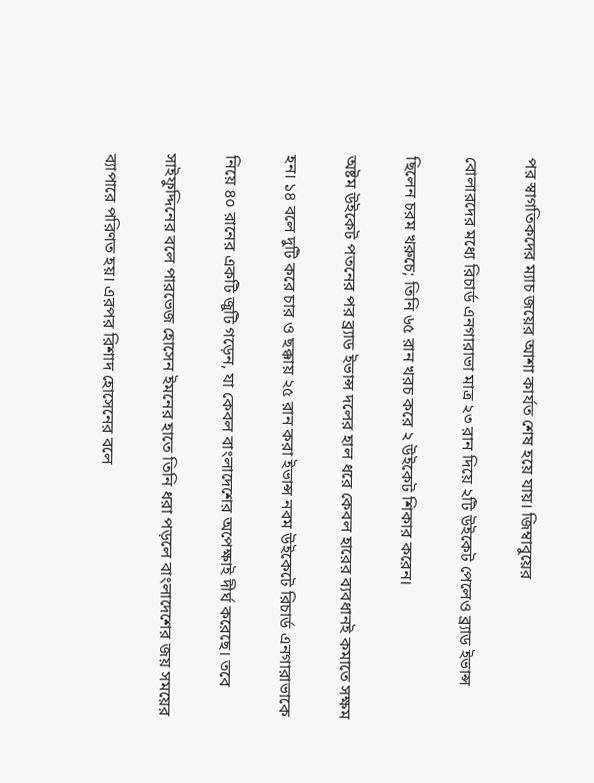পর স্বাগতিকদের ম্যাচ জয়ের আশা কার্যত শেষ হয়ে যায়। জিম্বাবুয়ের

বোলারদের মধ্যে রিচার্ড এনগারাভা মাত্র ২৩ রান দিয়ে ২টি উইকেট পেলেও ব্র্যাড ইভান্স

ছিলেন চরম খরুচে; তিনি ৬৫ রান খরচ করে ২ উইকেট শিকার করেন।

অষ্টম উইকেট পতনের পর ব্র্যাড ইভান্স দলের হাল ধরে কেবল হারের ব্যবধানই কমাতে সক্ষম

হন। ১৪ বলে দুটি করে চার ও ছক্কায় ২৫ রান করা ইভান্স নবম উইকেটে রিচার্ড এনগারাভাকে

নিয়ে ৪০ রানের একটি জুটি গড়েন, যা কেবল বাংলাদেশের অপেক্ষাই দীর্ঘ করেছে। তবে

সাইফুদ্দিনের বলে পারভেজ হোসেন ইমনের হাতে তিনি ধরা পড়লে বাংলাদেশের জয় সময়ের

ব্যাপারে পরিণত হয়। এরপর রিশাদ হোসেনের বলে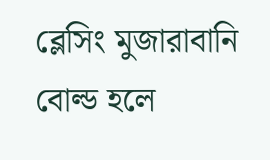ব্লেসিং মুজারাবানি বোল্ড হলে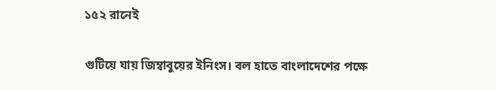১৫২ রানেই

গুটিয়ে যায় জিম্বাবুয়ের ইনিংস। বল হাতে বাংলাদেশের পক্ষে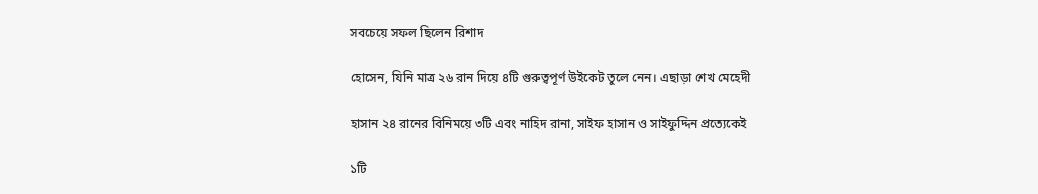সবচেয়ে সফল ছিলেন রিশাদ

হোসেন, যিনি মাত্র ২৬ রান দিয়ে ৪টি গুরুত্বপূর্ণ উইকেট তুলে নেন। এছাড়া শেখ মেহেদী

হাসান ২৪ রানের বিনিময়ে ৩টি এবং নাহিদ রানা, সাইফ হাসান ও সাইফুদ্দিন প্রত্যেকেই

১টি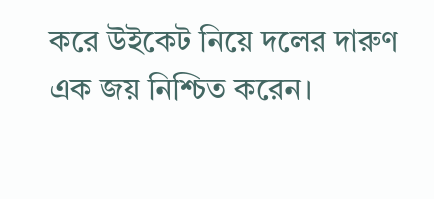করে উইকেট নিয়ে দলের দারুণ এক জয় নিশ্চিত করেন।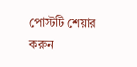পোস্টটি শেয়ার করুন